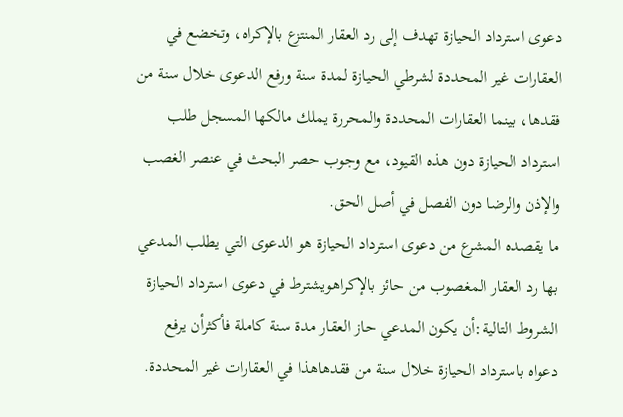دعوى استرداد الحيازة تهدف إلى رد العقار المنتزع بالإكراه، وتخضع في العقارات غير المحددة لشرطي الحيازة لمدة سنة ورفع الدعوى خلال سنة من فقدها، بينما العقارات المحددة والمحررة يملك مالكها المسجل طلب استرداد الحيازة دون هذه القيود، مع وجوب حصر البحث في عنصر الغصب والإذن والرضا دون الفصل في أصل الحق.
ما يقصده المشرع من دعوى استرداد الحيازة هو الدعوى التي يطلب المدعي بها رد العقار المغصوب من حائز بالإكراهويشترط في دعوى استرداد الحيازة الشروط التالية:أن يكون المدعي حاز العقار مدة سنة كاملة فأكثرأن يرفع دعواه باسترداد الحيازة خلال سنة من فقدهاهذا في العقارات غير المحددة.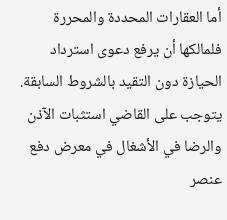أما العقارات المحددة والمحررة فلمالكها أن يرفع دعوى استرداد الحيازة دون التقيد بالشروط السابقة. يتوجب على القاضي استثبات الآذن والرضا في الأشغال في معرض دفع عنصر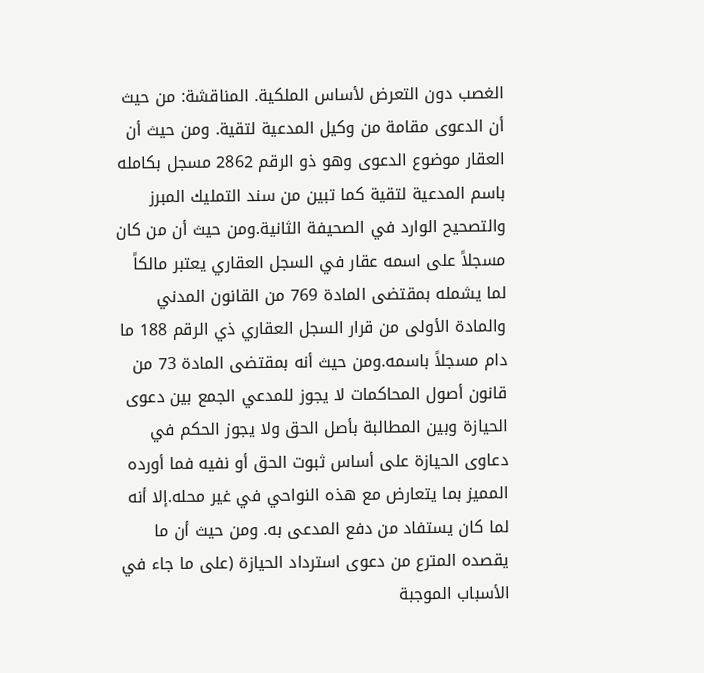الغصب دون التعرض لأساس الملكية. المناقشة: من حيث أن الدعوى مقامة من وكيل المدعية لتقية. ومن حيث أن العقار موضوع الدعوى وهو ذو الرقم 2862 مسجل بكامله باسم المدعية لتقية كما تبين من سند التمليك المبرز والتصحيح الوارد في الصحيفة الثانية.ومن حيث أن من كان مسجلاً على اسمه عقار في السجل العقاري يعتبر مالكاً لما يشمله بمقتضى المادة 769 من القانون المدني والمادة الأولى من قرار السجل العقاري ذي الرقم 188 ما دام مسجلاً باسمه.ومن حيث أنه بمقتضى المادة 73 من قانون أصول المحاكمات لا يجوز للمدعي الجمع بين دعوى الحيازة وبين المطالبة بأصل الحق ولا يجوز الحكم في دعاوى الحيازة على أساس ثبوت الحق أو نفيه فما أورده المميز بما يتعارض مع هذه النواحي في غير محله.إلا أنه لما كان يستفاد من دفع المدعى به. ومن حيث أن ما يقصده المترع من دعوى استرداد الحيازة (على ما جاء في الأسباب الموجبة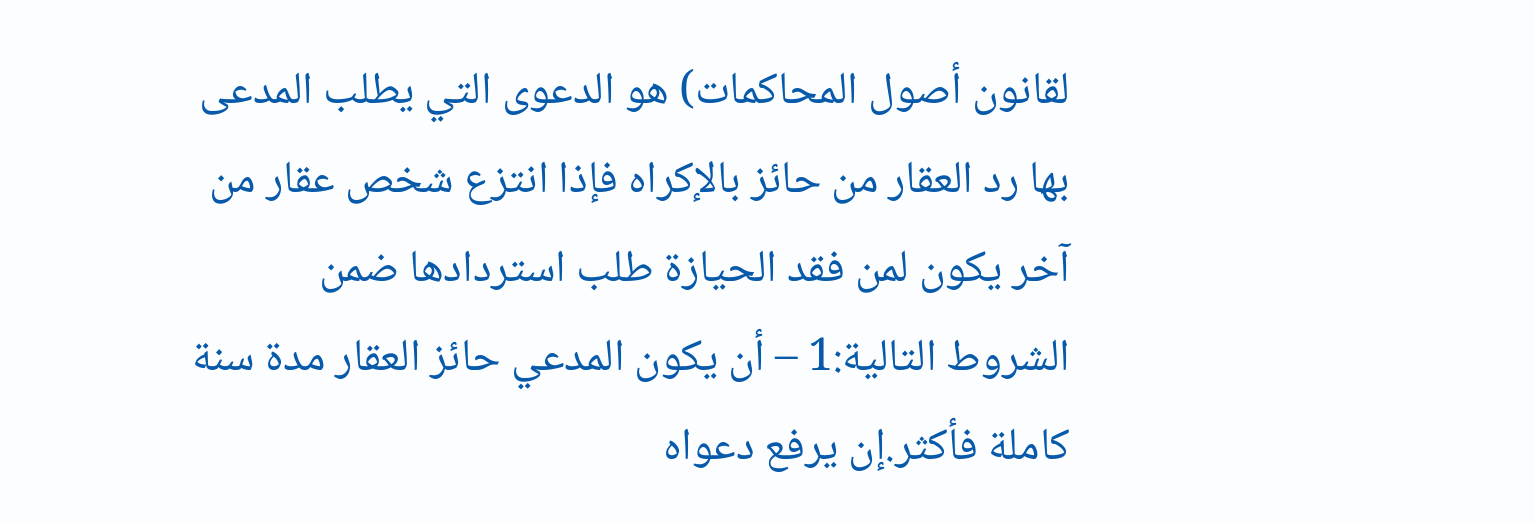لقانون أصول المحاكمات) هو الدعوى التي يطلب المدعى بها رد العقار من حائز بالإكراه فإذا انتزع شخص عقار من آخر يكون لمن فقد الحيازة طلب استردادها ضمن الشروط التالية:1 – أن يكون المدعي حائز العقار مدة سنة كاملة فأكثر.إن يرفع دعواه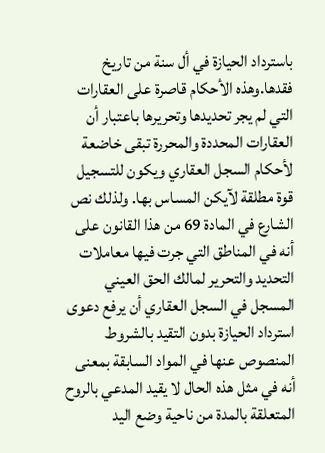باسترداد الحيازة في أل سنة من تاريخ فقدها.وهذه الأحكام قاصرة على العقارات التي لم يجر تحديدها وتحريرها باعتبار أن العقارات المحددة والمحررة تبقى خاضعة لأحكام السجل العقاري ويكون للتسجيل قوة مطلقة لآيكن المساس بها. ولذلك نص الشارع في المادة 69 من هذا القانون على أنه في المناطق التي جرت فيها معاملات التحديد والتحرير لمالك الحق العيني المسجل في السجل العقاري أن يرفع دعوى استرداد الحيازة بدون التقيد بالشروط المنصوص عنها في المواد السابقة بمعنى أنه في مثل هذه الحال لا يقيد المدعي بالروح المتعلقة بالمدة من ناحية وضع اليد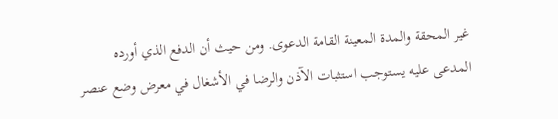غير المحقة والمدة المعينة القامة الدعوى. ومن حيث أن الدفع الذي أورده المدعى عليه يستوجب استثبات الآذن والرضا في الأشغال في معرض وضع عنصر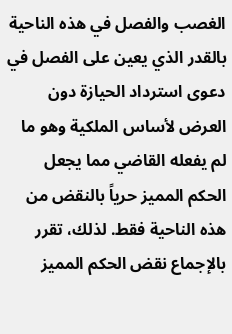الغصب والفصل في هذه الناحية بالقدر الذي يعين على الفصل في دعوى استرداد الحيازة دون العرض لأساس الملكية وهو ما لم يفعله القاضي مما يجعل الحكم المميز حرياً بالنقض من هذه الناحية فقط. لذلك، تقرر بالإجماع نقض الحكم المميز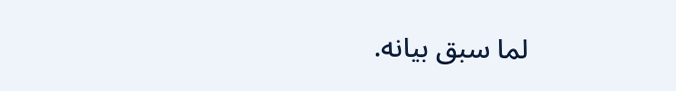لما سبق بيانه.